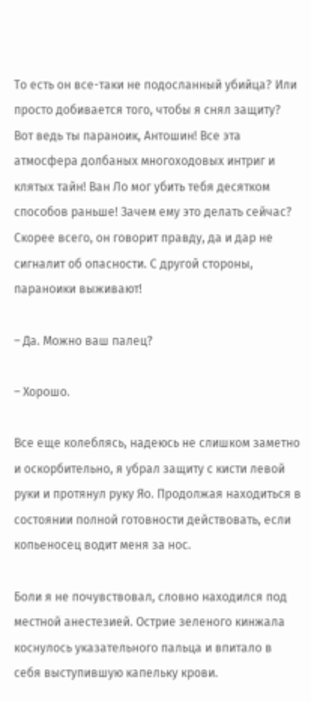То есть он все-таки не подосланный убийца? Или просто добивается того, чтобы я снял защиту? Вот ведь ты параноик, Антошин! Все эта атмосфера долбаных многоходовых интриг и клятых тайн! Ван Ло мог убить тебя десятком способов раньше! Зачем ему это делать сейчас? Скорее всего, он говорит правду, да и дар не сигналит об опасности. С другой стороны, параноики выживают!

– Да. Можно ваш палец?

– Хорошо.

Все еще колеблясь, надеюсь не слишком заметно и оскорбительно, я убрал защиту с кисти левой руки и протянул руку Яо. Продолжая находиться в состоянии полной готовности действовать, если копьеносец водит меня за нос.

Боли я не почувствовал, словно находился под местной анестезией. Острие зеленого кинжала коснулось указательного пальца и впитало в себя выступившую капельку крови.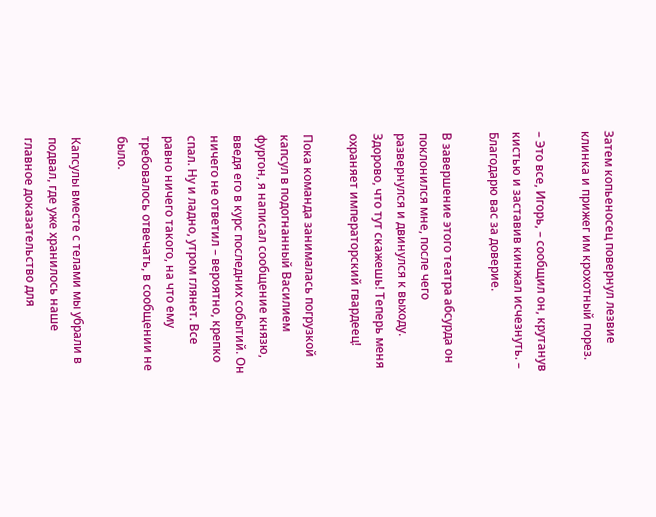Затем копьеносец повернул лезвие клинка и прижег им крохотный порез.

– Это все, Игорь, – сообщил он, крутанув кистью и заставив кинжал исчезнуть. – Благодарю вас за доверие.

В завершение этого театра абсурда он поклонился мне, после чего развернулся и двинулся к выходу. Здорово, что тут скажешь! Теперь меня охраняет императорский гвардеец!

Пока команда занималась погрузкой капсул в подогнанный Василием фургон, я написал сообщение князю, введя его в курс последних событий. Он ничего не ответил – вероятно, крепко спал. Ну и ладно, утром глянет. Все равно ничего такого, на что ему требовалось отвечать, в сообщении не было.

Капсулы вместе с телами мы убрали в подвал, где уже хранилось наше главное доказательство для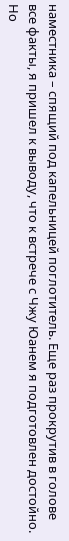наместника – спящий под капельницей поглотитель. Еще раз прокрутив в голове все факты, я пришел к выводу, что к встрече с Чжу Юанем я подготовлен достойно. Но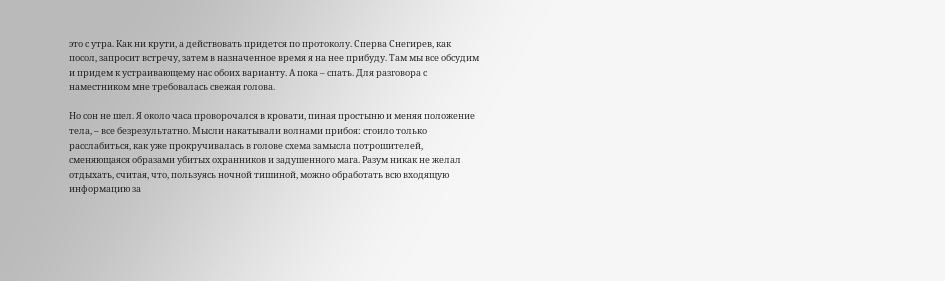это с утра. Как ни крути, а действовать придется по протоколу. Сперва Снегирев, как посол, запросит встречу, затем в назначенное время я на нее прибуду. Там мы все обсудим и придем к устраивающему нас обоих варианту. А пока – спать. Для разговора с наместником мне требовалась свежая голова.

Но сон не шел. Я около часа проворочался в кровати, пиная простыню и меняя положение тела, – все безрезультатно. Мысли накатывали волнами прибоя: стоило только расслабиться, как уже прокручивалась в голове схема замысла потрошителей, сменяющаяся образами убитых охранников и задушенного мага. Разум никак не желал отдыхать, считая, что, пользуясь ночной тишиной, можно обработать всю входящую информацию за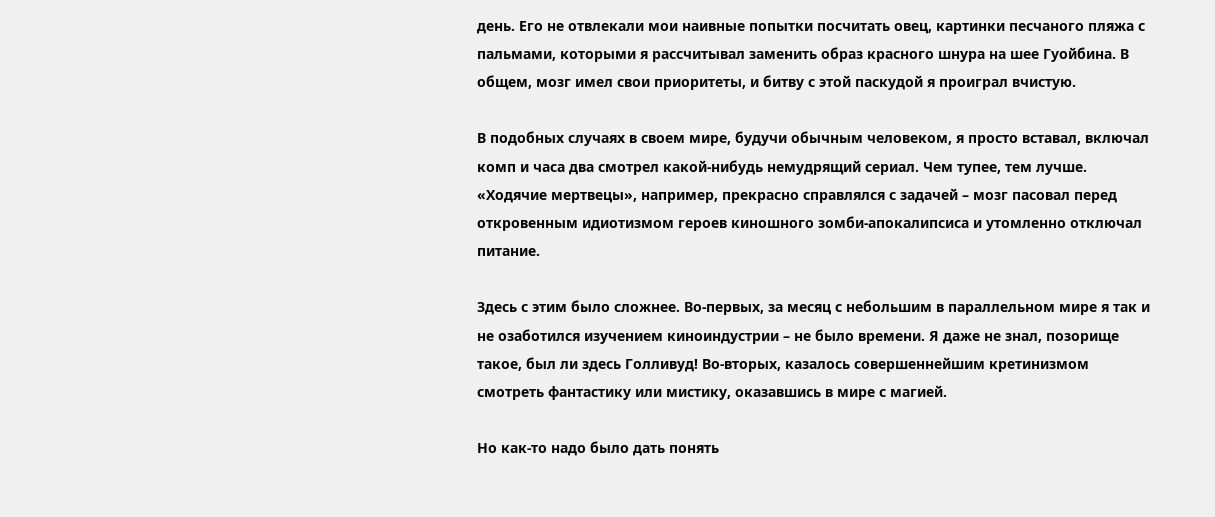день. Его не отвлекали мои наивные попытки посчитать овец, картинки песчаного пляжа с пальмами, которыми я рассчитывал заменить образ красного шнура на шее Гуойбина. В общем, мозг имел свои приоритеты, и битву с этой паскудой я проиграл вчистую.

В подобных случаях в своем мире, будучи обычным человеком, я просто вставал, включал комп и часа два смотрел какой-нибудь немудрящий сериал. Чем тупее, тем лучше. «Ходячие мертвецы», например, прекрасно справлялся с задачей – мозг пасовал перед откровенным идиотизмом героев киношного зомби-апокалипсиса и утомленно отключал питание.

Здесь с этим было сложнее. Во-первых, за месяц с небольшим в параллельном мире я так и не озаботился изучением киноиндустрии – не было времени. Я даже не знал, позорище такое, был ли здесь Голливуд! Во-вторых, казалось совершеннейшим кретинизмом смотреть фантастику или мистику, оказавшись в мире с магией.

Но как-то надо было дать понять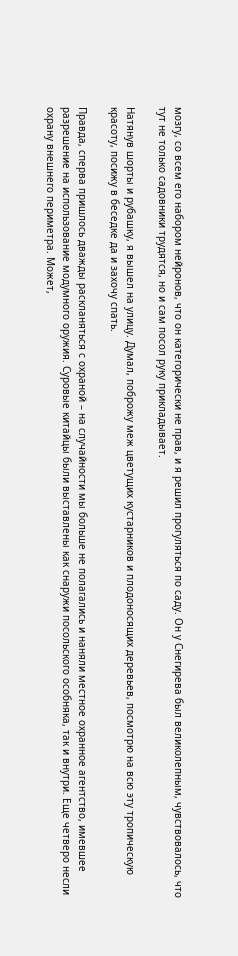мозгу, со всем его набором нейронов, что он категорически не прав, и я решил прогуляться по саду. Он у Снегирева был великолепным, чувствовалось, что тут не только садовники трудятся, но и сам посол руку прикладывает.

Натянув шорты и рубашку, я вышел на улицу. Думал, поброжу меж цветущих кустарников и плодоносящих деревьев, посмотрю на всю эту тропическую красоту, посижу в беседке да и захочу спать.

Правда, сперва пришлось дважды раскланяться с охраной – на случайности мы больше не полагались и наняли местное охранное агентство, имевшее разрешение на использование модумного оружия. Суровые китайцы были выставлены как снаружи посольского особняка, так и внутри. Еще четверо несли охрану внешнего периметра. Может,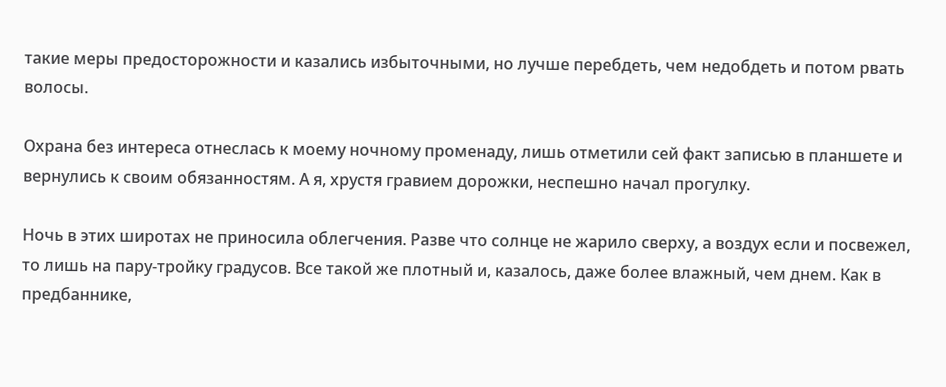такие меры предосторожности и казались избыточными, но лучше перебдеть, чем недобдеть и потом рвать волосы.

Охрана без интереса отнеслась к моему ночному променаду, лишь отметили сей факт записью в планшете и вернулись к своим обязанностям. А я, хрустя гравием дорожки, неспешно начал прогулку.

Ночь в этих широтах не приносила облегчения. Разве что солнце не жарило сверху, а воздух если и посвежел, то лишь на пару-тройку градусов. Все такой же плотный и, казалось, даже более влажный, чем днем. Как в предбаннике,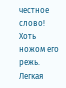честное слово! Хоть ножом его режь. Легкая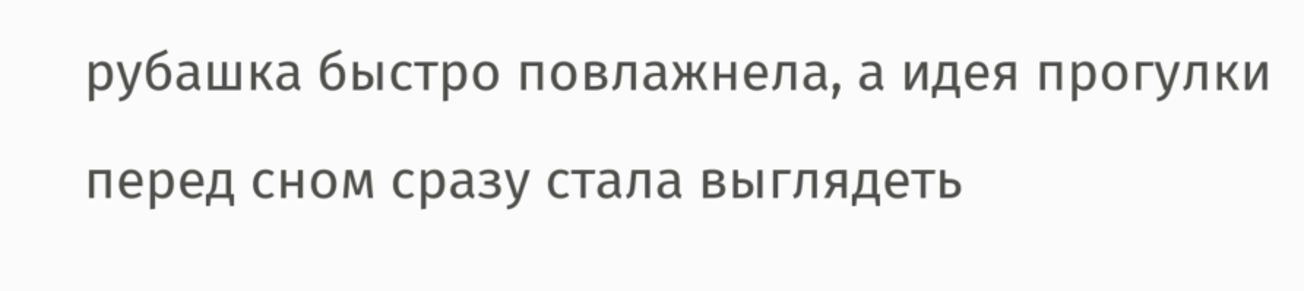рубашка быстро повлажнела, а идея прогулки перед сном сразу стала выглядеть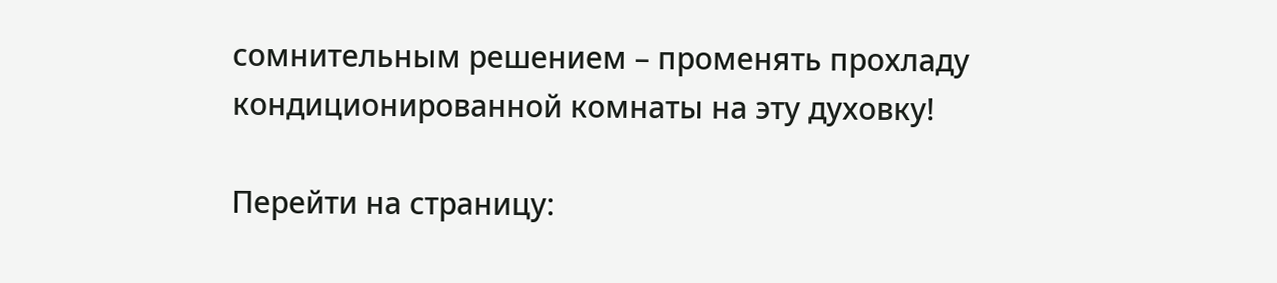сомнительным решением – променять прохладу кондиционированной комнаты на эту духовку!

Перейти на страницу: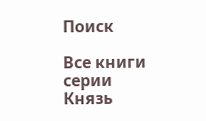Поиск

Все книги серии Князь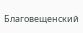Благовещенский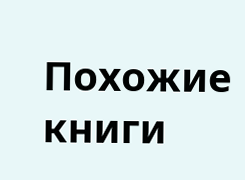Похожие книги